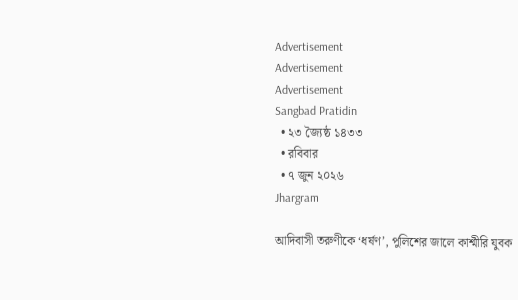Advertisement
Advertisement
Advertisement
Sangbad Pratidin
  • ২৩ জ্যৈষ্ঠ ১৪৩৩
  • রবিবার
  • ৭ জুন ২০২৬
Jhargram

আদিবাসী তরুণীকে ‘ধর্ষণ’, পুলিশের জালে কাশ্মীরি যুবক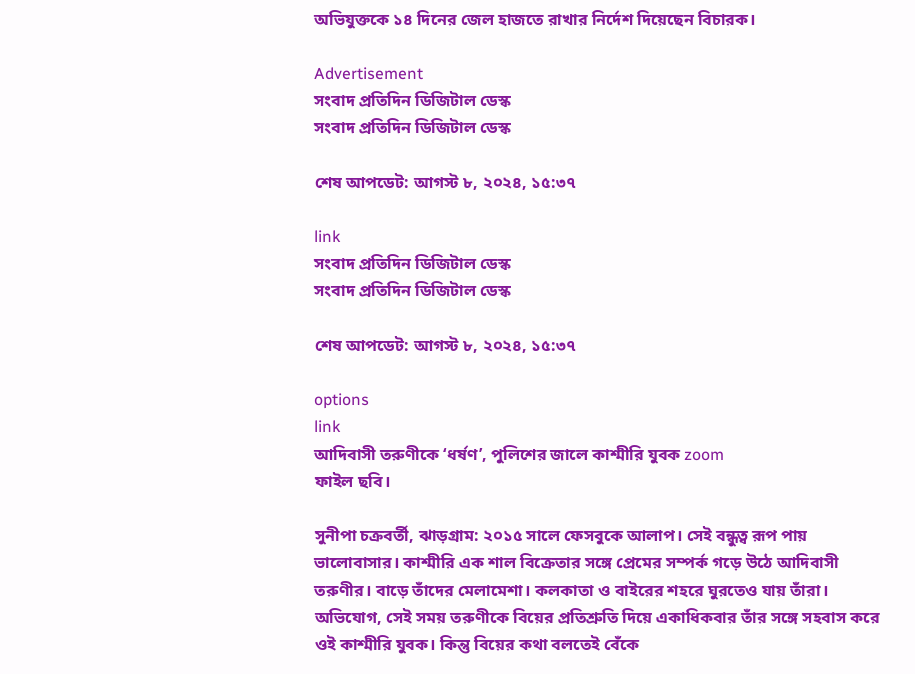অভিযুক্তকে ১৪ দিনের জেল হাজতে রাখার নির্দেশ দিয়েছেন বিচারক।

Advertisement
সংবাদ প্রতিদিন ডিজিটাল ডেস্ক
সংবাদ প্রতিদিন ডিজিটাল ডেস্ক

শেষ আপডেট: আগস্ট ৮, ২০২৪, ১৫:৩৭

link
সংবাদ প্রতিদিন ডিজিটাল ডেস্ক
সংবাদ প্রতিদিন ডিজিটাল ডেস্ক

শেষ আপডেট: আগস্ট ৮, ২০২৪, ১৫:৩৭

options
link
আদিবাসী তরুণীকে ‘ধর্ষণ’, পুলিশের জালে কাশ্মীরি যুবক zoom
ফাইল ছবি।

সুনীপা চক্রবর্তী, ঝাড়গ্রাম: ২০১৫ সালে ফেসবুকে আলাপ। সেই বন্ধুত্ব রূপ পায় ভালোবাসার। কাশ্মীরি এক শাল বিক্রেতার সঙ্গে প্রেমের সম্পর্ক গড়ে উঠে আদিবাসী তরুণীর। বাড়ে তাঁদের মেলামেশা। কলকাতা ও বাইরের শহরে ঘুরতেও যায় তাঁরা। অভিযোগ, সেই সময় তরুণীকে বিয়ের প্রতিশ্রুতি দিয়ে একাধিকবার তাঁর সঙ্গে সহবাস করে ওই কাশ্মীরি যুবক। কিন্তু বিয়ের কথা বলতেই বেঁকে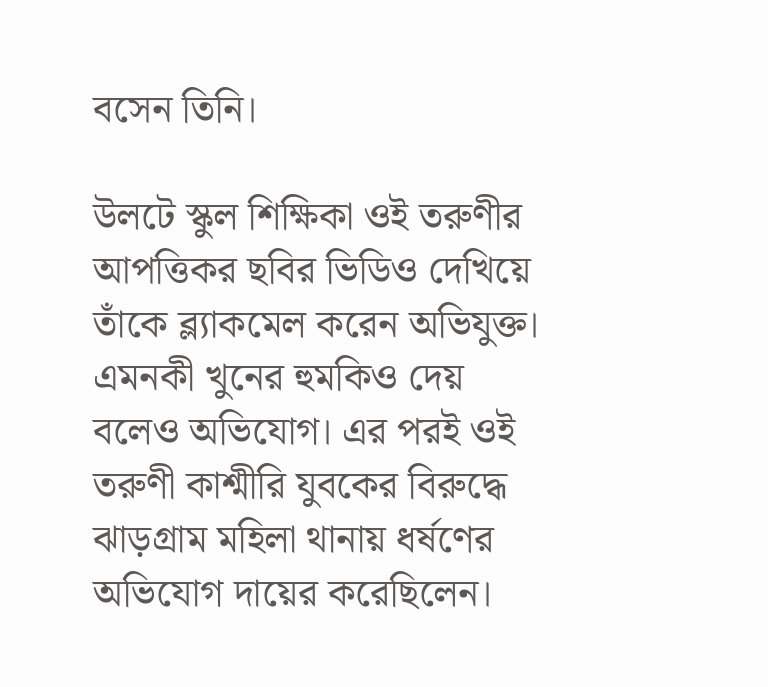বসেন তিনি।

উলটে স্কুল শিক্ষিকা ওই তরুণীর আপত্তিকর ছবির ভিডিও দেখিয়ে তাঁকে ব্ল‍্যাকমেল করেন অভিযুক্ত। এমনকী খুনের হুমকিও দেয় বলেও অভিযোগ। এর পরই ওই তরুণী কাশ্মীরি যুবকের বিরুদ্ধে ঝাড়গ্রাম মহিলা থানায় ধর্ষণের অভিযোগ দায়ের করেছিলেন।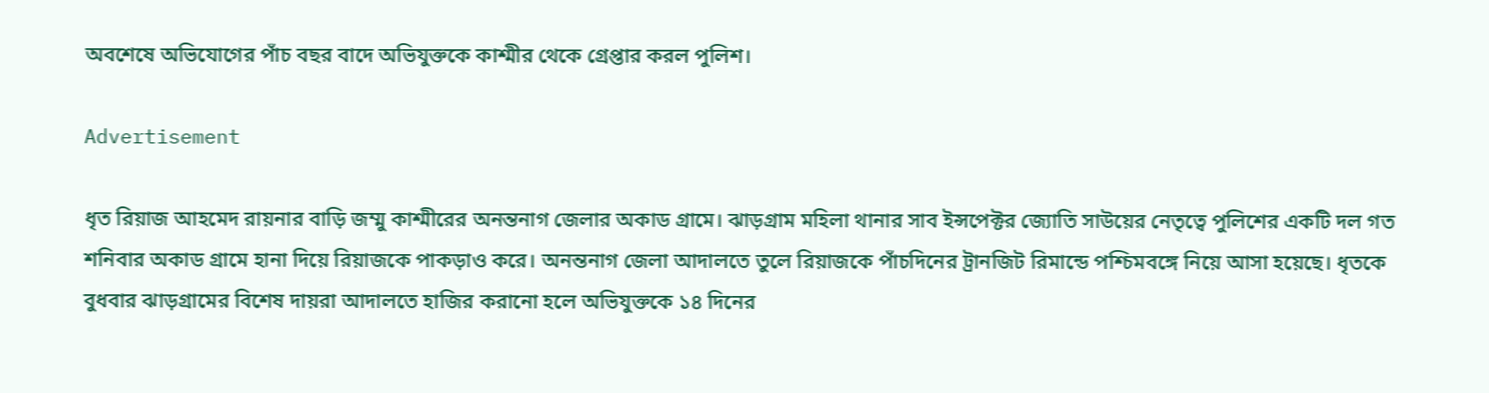অবশেষে অভিযোগের পাঁচ বছর বাদে অভিযুক্তকে কাশ্মীর থেকে গ্রেপ্তার করল পুলিশ।

Advertisement

ধৃত রিয়াজ আহমেদ রায়নার বাড়ি জম্মু কাশ্মীরের অনন্তনাগ জেলার অকাড গ্রামে। ঝাড়গ্রাম মহিলা থানার সাব ইন্সপেক্টর জ্যোতি সাউয়ের নেতৃত্বে পুলিশের একটি দল গত শনিবার অকাড গ্রামে হানা দিয়ে রিয়াজকে পাকড়াও করে। অনন্তনাগ জেলা আদালতে তুলে রিয়াজকে পাঁচদিনের ট্রানজিট রিমান্ডে পশ্চিমবঙ্গে নিয়ে আসা হয়েছে। ধৃতকে বুধবার ঝাড়গ্রামের বিশেষ দায়রা আদালতে হাজির করানো হলে অভিযুক্তকে ১৪ দিনের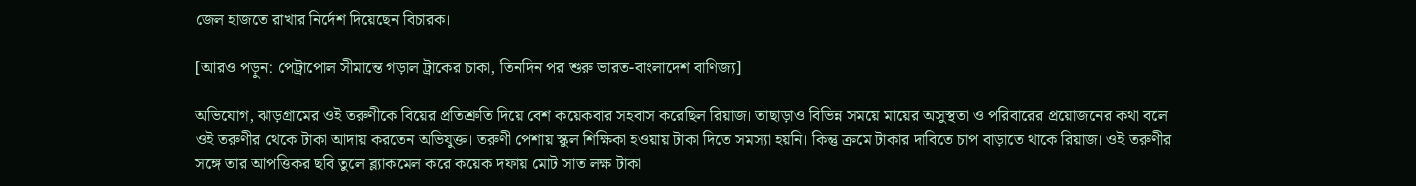জেল হাজতে রাখার নির্দেশ দিয়েছেন বিচারক।

[আরও পড়ুন: পেট্রাপোল সীমান্তে গড়াল ট্রাকের চাকা, তিনদিন পর শুরু ভারত-বাংলাদেশ বাণিজ্য]

অভিযোগ, ঝাড়গ্রামের ওই তরুণীকে বিয়ের প্রতিশ্রুতি দিয়ে বেশ কয়েকবার সহবাস করেছিল রিয়াজ। তাছাড়াও বিভিন্ন সময়ে মায়ের অসুস্থতা ও পরিবারের প্রয়োজনের কথা বলে ওই তরুণীর থেকে টাকা আদায় করতেন অভিযুক্ত। তরুণী পেশায় স্কুল শিক্ষিকা হওয়ায় টাকা দিতে সমস্যা হয়নি। কিন্তু ক্রমে টাকার দাবিতে চাপ বাড়াতে থাকে রিয়াজ। ওই তরুণীর সঙ্গে তার আপত্তিকর ছবি তুলে ব্ল‍্যাকমেল করে কয়েক দফায় মোট সাত লক্ষ টাকা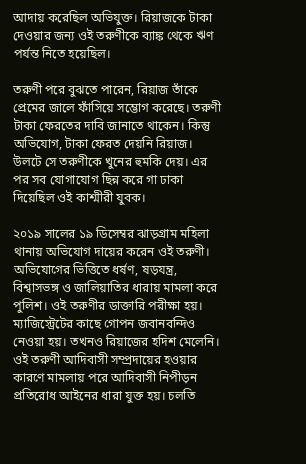আদায় করেছিল অভিযুক্ত। রিয়াজকে টাকা দেওয়ার জন্য ওই তরুণীকে ব্যাঙ্ক থেকে ঋণ পর্যন্ত নিতে হয়েছিল।

তরুণী পরে বুঝতে পারেন, রিয়াজ তাঁকে প্রেমের জালে ফাঁসিয়ে সম্ভোগ করেছে। তরুণী টাকা ফেরতের দাবি জানাতে থাকেন। কিন্তু অভিযোগ, টাকা ফেরত দেয়নি রিয়াজ। উলটে সে তরুণীকে খুনের হুমকি দেয়। এর পর সব যোগাযোগ ছিন্ন করে গা ঢাকা দিয়েছিল ওই কাশ্মীরী যুবক।

২০১৯ সালের ১৯ ডিসেম্বর ঝাড়গ্রাম মহিলা থানায় অভিযোগ দায়ের করেন ওই তরুণী। অভিযোগের ভিত্তিতে ধর্ষণ, ষড়যন্ত্র, বিশ্বাসভঙ্গ ও জালিয়াতির ধারায় মামলা করে পুলিশ। ওই তরুণীর ডাক্তারি পরীক্ষা হয়। ম্যাজিস্ট্রেটের কাছে গোপন জবানবন্দিও নেওয়া হয়। তখনও রিয়াজের হদিশ মেলেনি। ওই তরুণী আদিবাসী সম্প্রদায়ের হওয়ার কারণে মামলায় পরে আদিবাসী নিপীড়ন প্রতিরোধ আইনের ধারা যুক্ত হয়। চলতি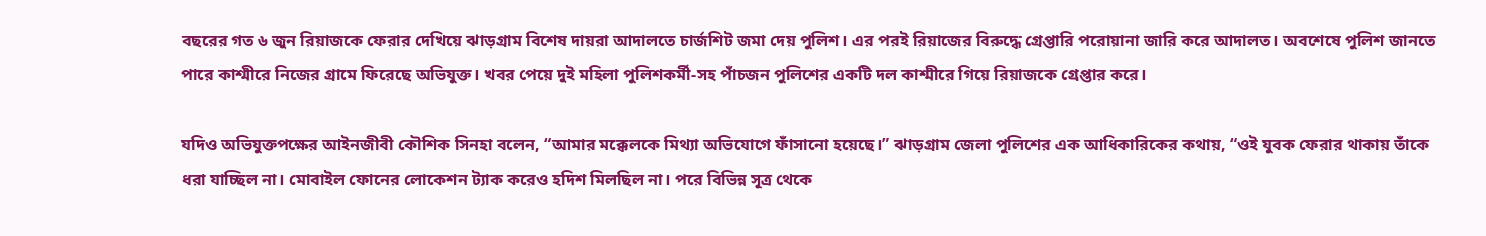বছরের গত ৬ জুন রিয়াজকে ফেরার দেখিয়ে ঝাড়গ্রাম বিশেষ দায়রা আদালতে চার্জশিট জমা দেয় পুলিশ। এর পরই রিয়াজের বিরুদ্ধে গ্রেপ্তারি পরোয়ানা জারি করে আদালত। অবশেষে পুলিশ জানতে পারে কাশ্মীরে নিজের গ্রামে ফিরেছে অভিযুক্ত। খবর পেয়ে দুই মহিলা পুলিশকর্মী-সহ পাঁচজন পুলিশের একটি দল কাশ্মীরে গিয়ে রিয়াজকে গ্রেপ্তার করে।

যদিও অভিযুক্তপক্ষের আইনজীবী কৌশিক সিনহা বলেন, “আমার মক্কেলকে মিথ্যা অভিযোগে ফাঁসানো হয়েছে।” ঝাড়গ্রাম জেলা পুলিশের এক আধিকারিকের কথায়, “ওই যুবক ফেরার থাকায় তাঁকে ধরা যাচ্ছিল না। মোবাইল ফোনের লোকেশন ট্যাক করেও হদিশ মিলছিল না। পরে বিভিন্ন সূত্র থেকে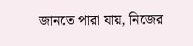জানতে পারা যায়, নিজের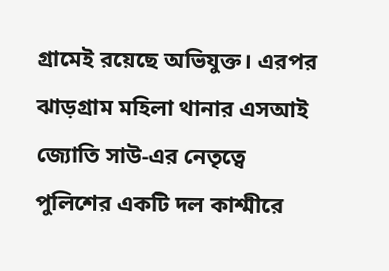গ্রামেই রয়েছে অভিযুক্ত। এরপর ঝাড়গ্রাম মহিলা থানার এসআই জ্যোতি সাউ-এর নেতৃত্বে পুলিশের একটি দল কাশ্মীরে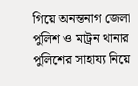গিয়ে অনন্তনাগ জেলা পুলিশ ও মাট্রন থানার পুলিশের সাহায্য নিয়ে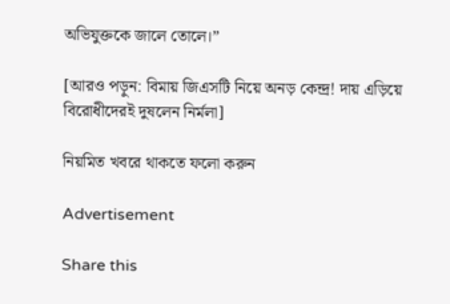অভিযুক্তকে জালে তোলে।”

[আরও পড়ুন: বিমায় জিএসটি নিয়ে অনড় কেন্দ্র! দায় এড়িয়ে বিরোধীদেরই দুষলেন নির্মলা]

নিয়মিত খবরে থাকতে ফলো করুন

Advertisement

Share this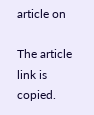article on

The article link is copied.